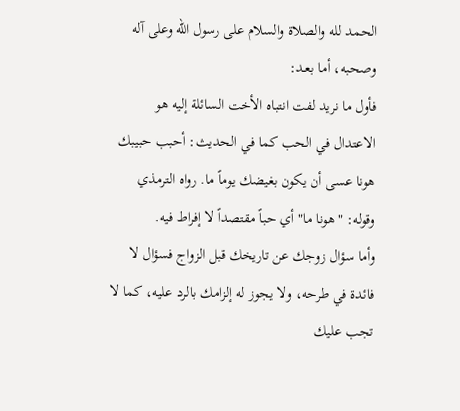الحمد لله والصلاة والسلام على رسول الله وعلى آله وصحبه، أما بعـد:
فأول ما نريد لفت انتباه الأخت السائلة إليه هو الاعتدال في الحب كما في الحديث: أحبب حبيبك هونا عسى أن يكون بغيضك يوماً ما. رواه الترمذي وقوله: "هونا ما" أي حباً مقتصداً لا إفراط فيه.
وأما سؤال زوجك عن تاريخك قبل الزواج فسؤال لا فائدة في طرحه، ولا يجوز له إلزامك بالرد عليه، كما لا تجب عليك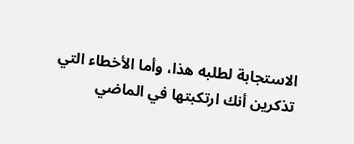الاستجابة لطلبه هذا، وأما الأخطاء التي تذكرين أنك ارتكبتها في الماضي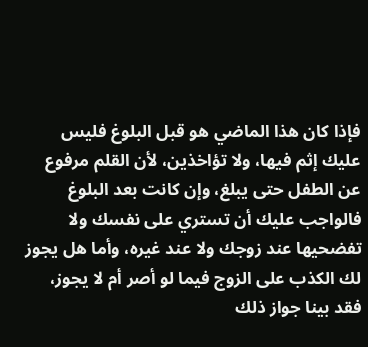فإذا كان هذا الماضي هو قبل البلوغ فليس عليك إثم فيها، ولا تؤاخذين، لأن القلم مرفوع عن الطفل حتى يبلغ، وإن كانت بعد البلوغ فالواجب عليك أن تستري على نفسك ولا تفضحيها عند زوجك ولا عند غيره، وأما هل يجوز لك الكذب على الزوج فيما لو أصر أم لا يجوز، فقد بينا جواز ذلك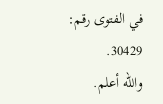في الفتوى رقم: 30429.
والله أعلم.